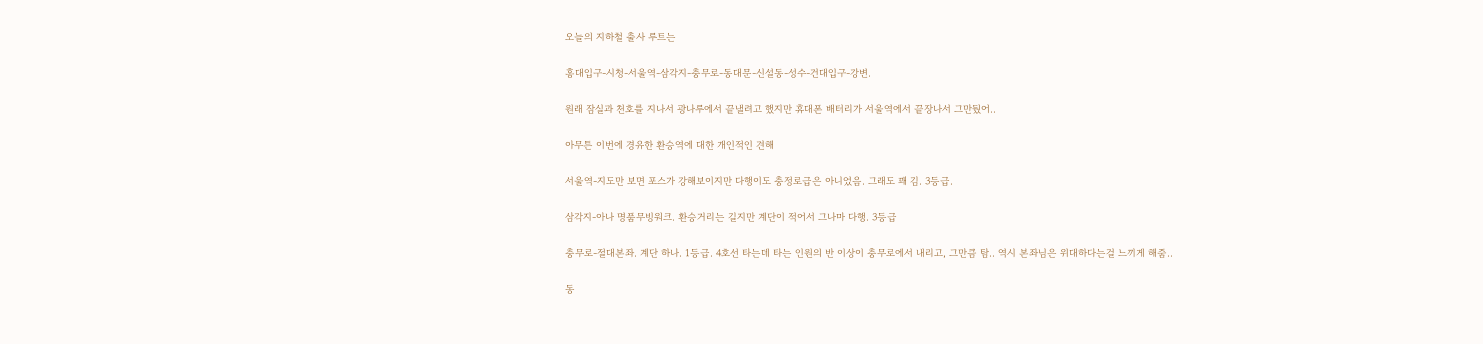오늘의 지하철 출사 루트는

홍대입구-시청-서울역-삼각지-충무로-동대문-신설동-성수-건대입구-강변.

원래 잠실과 천호를 지나서 광나루에서 끝낼려고 했지만 휴대폰 배터리가 서울역에서 끝장나서 그만뒀어..

아무튼 이번에 경유한 환승역에 대한 개인적인 견해

서울역-지도만 보면 포스가 강해보이지만 다행이도 충정로급은 아니었음. 그래도 꽤 김. 3등급.

삼각지-아나 명품무빙워크. 환승거리는 길지만 계단이 적어서 그나마 다행. 3등급

충무로-절대본좌. 계단 하나. 1등급. 4호선 타는데 타는 인원의 반 이상이 충무로에서 내리고, 그만큼 탐.. 역시 본좌님은 위대하다는걸 느끼게 해줌..

동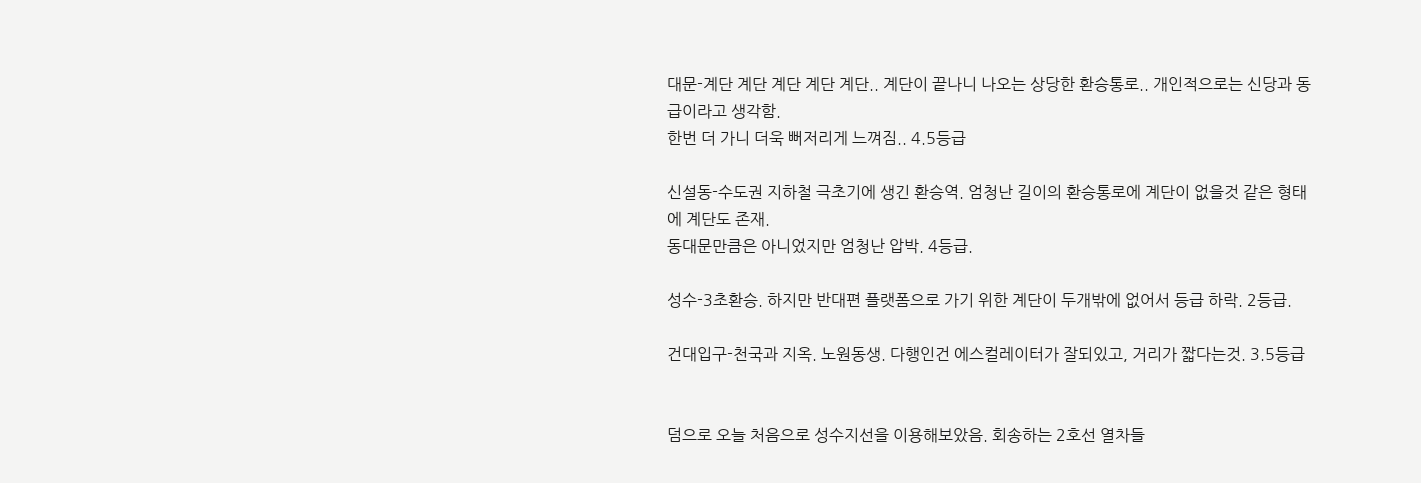대문-계단 계단 계단 계단 계단.. 계단이 끝나니 나오는 상당한 환승통로.. 개인적으로는 신당과 동급이라고 생각함.
한번 더 가니 더욱 뻐저리게 느껴짐.. 4.5등급

신설동-수도권 지하철 극초기에 생긴 환승역. 엄청난 길이의 환승통로에 계단이 없을것 같은 형태에 계단도 존재.
동대문만큼은 아니었지만 엄청난 압박. 4등급.

성수-3초환승. 하지만 반대편 플랫폼으로 가기 위한 계단이 두개밖에 없어서 등급 하락. 2등급.

건대입구-천국과 지옥. 노원동생. 다행인건 에스컬레이터가 잘되있고, 거리가 짧다는것. 3.5등급


덤으로 오늘 처음으로 성수지선을 이용해보았음. 회송하는 2호선 열차들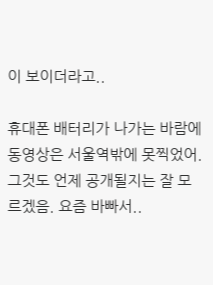이 보이더라고..

휴대폰 배터리가 나가는 바람에 동영상은 서울역밖에 못찍었어. 그것도 언제 공개될지는 잘 모르겠음. 요즘 바빠서..